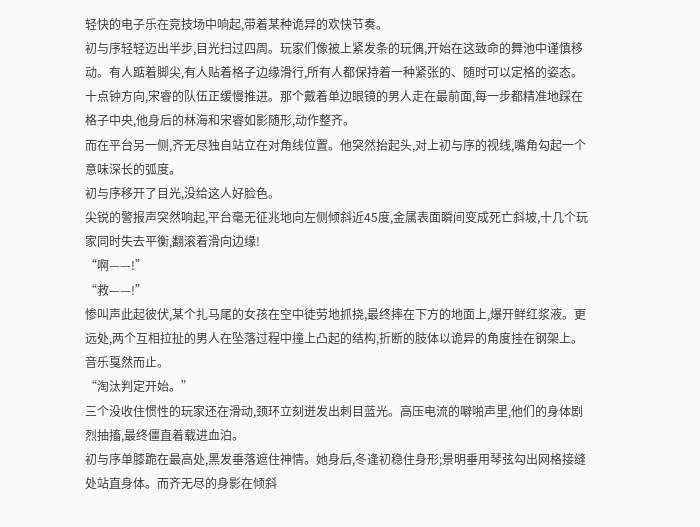轻快的电子乐在竞技场中响起,带着某种诡异的欢快节奏。
初与序轻轻迈出半步,目光扫过四周。玩家们像被上紧发条的玩偶,开始在这致命的舞池中谨慎移动。有人踮着脚尖,有人贴着格子边缘滑行,所有人都保持着一种紧张的、随时可以定格的姿态。
十点钟方向,宋睿的队伍正缓慢推进。那个戴着单边眼镜的男人走在最前面,每一步都精准地踩在格子中央,他身后的林海和宋睿如影随形,动作整齐。
而在平台另一侧,齐无尽独自站立在对角线位置。他突然抬起头,对上初与序的视线,嘴角勾起一个意味深长的弧度。
初与序移开了目光,没给这人好脸色。
尖锐的警报声突然响起,平台毫无征兆地向左侧倾斜近45度,金属表面瞬间变成死亡斜坡,十几个玩家同时失去平衡,翻滚着滑向边缘!
“啊——!”
“救——!”
惨叫声此起彼伏,某个扎马尾的女孩在空中徒劳地抓挠,最终摔在下方的地面上,爆开鲜红浆液。更远处,两个互相拉扯的男人在坠落过程中撞上凸起的结构,折断的肢体以诡异的角度挂在钢架上。
音乐戛然而止。
“淘汰判定开始。”
三个没收住惯性的玩家还在滑动,颈环立刻迸发出刺目蓝光。高压电流的噼啪声里,他们的身体剧烈抽搐,最终僵直着载进血泊。
初与序单膝跪在最高处,黑发垂落遮住神情。她身后,冬逢初稳住身形;景明垂用琴弦勾出网格接缝处站直身体。而齐无尽的身影在倾斜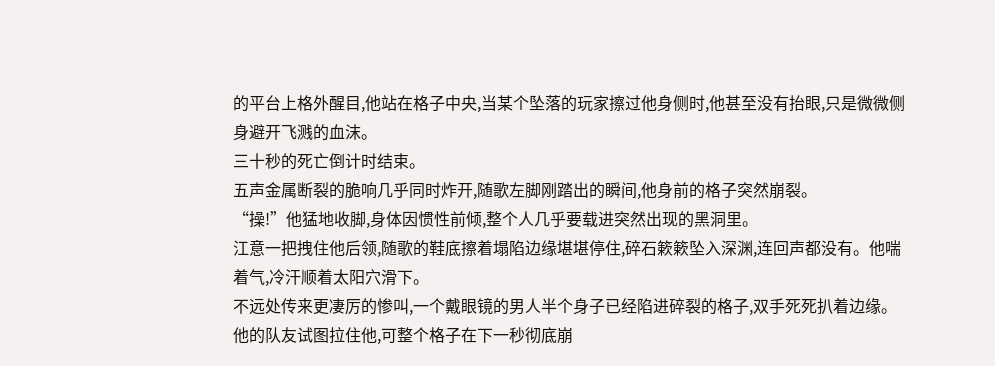的平台上格外醒目,他站在格子中央,当某个坠落的玩家擦过他身侧时,他甚至没有抬眼,只是微微侧身避开飞溅的血沫。
三十秒的死亡倒计时结束。
五声金属断裂的脆响几乎同时炸开,随歌左脚刚踏出的瞬间,他身前的格子突然崩裂。
“操!”他猛地收脚,身体因惯性前倾,整个人几乎要载进突然出现的黑洞里。
江意一把拽住他后领,随歌的鞋底擦着塌陷边缘堪堪停住,碎石簌簌坠入深渊,连回声都没有。他喘着气,冷汗顺着太阳穴滑下。
不远处传来更凄厉的惨叫,一个戴眼镜的男人半个身子已经陷进碎裂的格子,双手死死扒着边缘。他的队友试图拉住他,可整个格子在下一秒彻底崩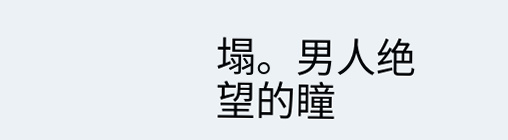塌。男人绝望的瞳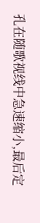孔在随歌视线中急速缩小,最后定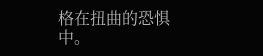格在扭曲的恐惧中。